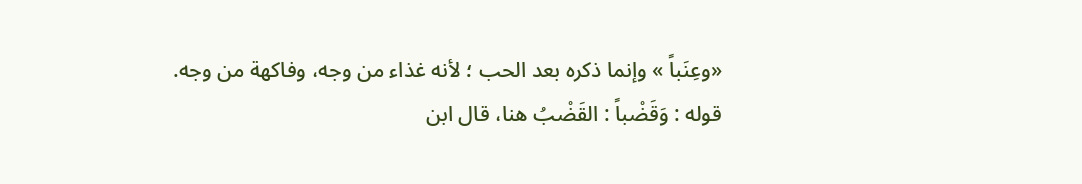«وعِنَباً » وإنما ذكره بعد الحب ؛ لأنه غذاء من وجه، وفاكهة من وجه.
قوله : وَقَضْباً : القَضْبُ هنا، قال ابن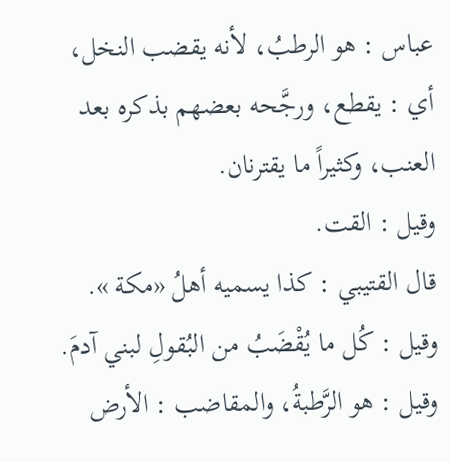عباس : هو الرطبُ، لأنه يقضب النخل، أي : يقطع، ورجَّحه بعضهم بذكره بعد العنب، وكثيراً ما يقترنان.
وقيل : القت.
قال القتيبي : كذا يسميه أهلُ «مكة ».
وقيل : كُل ما يُقْضَبُ من البُقولِ لبني آدمَ.
وقيل : هو الرَّطبةُ، والمقاضب : الأرض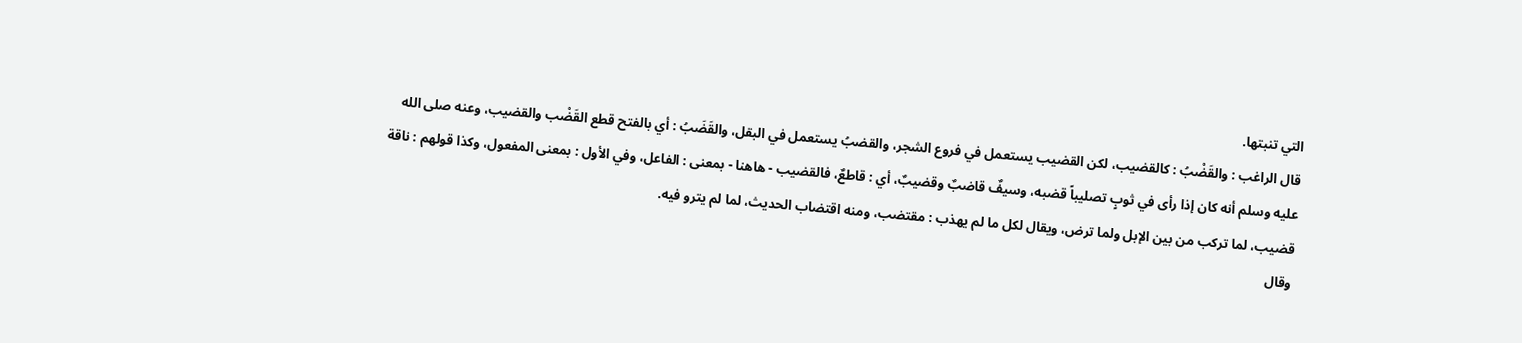التي تنبتها.
قال الراغب : والقَضْبُ : كالقضيب، لكن القضيب يستعمل في فروع الشجر، والقضبُ يستعمل في البقل، والقَضَبُ : أي بالفتح قطع القَضْب والقضيب، وعنه صلى الله عليه وسلم أنه كان إذا رأى في ثوبٍ تصليباً قضبه، وسيفٌ قاضبٌ وقضيبٌ، أي : قاطعٌ، فالقضيب - هاهنا - بمعنى : الفاعل، وفي الأول : بمعنى المفعول، وكذا قولهم : ناقة قضيب، لما تركب من بين الإبل ولما ترض، ويقال لكل ما لم يهذب : مقتضب، ومنه اقتضاب الحديث، لما لم يترو فيه.
وقال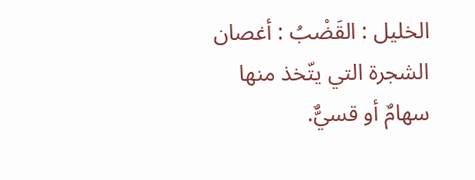الخليل : القَضْبُ : أغصان الشجرة التي يتّخذ منها سهامٌ أو قسيٌّ.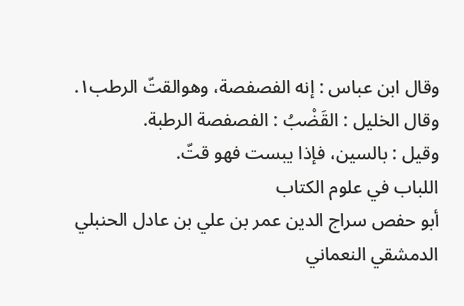وقال ابن عباس : إنه الفصفصة، وهوالقتّ الرطب١.
وقال الخليل : القَضْبُ : الفصفصة الرطبة.
وقيل : بالسين، فإذا يبست فهو قتّ.
اللباب في علوم الكتاب
أبو حفص سراج الدين عمر بن علي بن عادل الحنبلي الدمشقي النعماني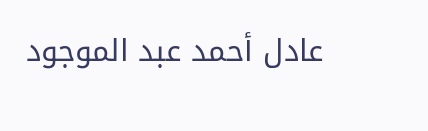عادل أحمد عبد الموجود